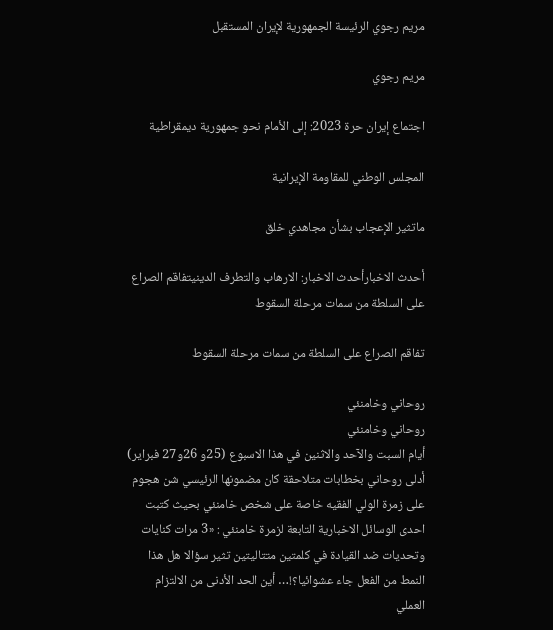مريم رجوي الرئيسة الجمهورية لإيران المستقبل

مريم رجوي

اجتماع إيران حرة 2023: إلى الأمام نحو جمهورية ديمقراطية

المجلس الوطني للمقاومة الإيرانية

ماتثير الإعجاب بشأن مجاهدي خلق

أحدث الاخبارأحدث الاخبار: الارهاب والتطرف الدينيتفاقم الصراع على السلطة من سمات مرحلة السقوط

تفاقم الصراع على السلطة من سمات مرحلة السقوط

روحاني وخامنئي
روحاني وخامنئي
أيام السبت والآحد والاثنين في هذا الاسبوع (25و 26و27 فبراير) أدلى روحاني بخطابات متلاحقة كان مضمونها الرئيسي شن هجوم على زمرة الولي الفقيه خاصة على شخص خامنئي بحيث كتبت احدى الوسائل الاخبارية التابعة لزمرة خامنئي : «3 مرات كنايات وتحديات ضد القيادة في كلمتين متتاليتين تثير سؤالا هل هذا النمط من الفعل جاء عشوائيا؟!… أين الحد الأدنى من الالتزام العملي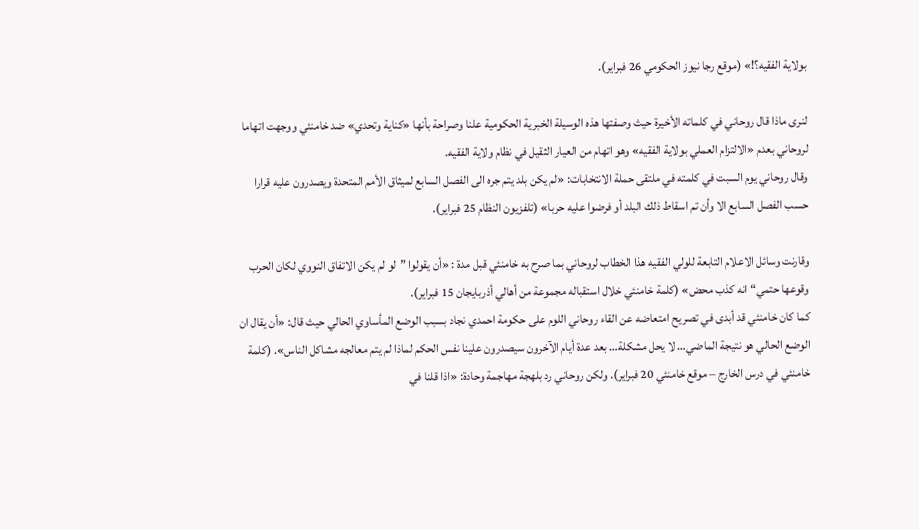بولاية الفقيه؟!» (موقع رجا نيوز الحكومي 26 فبراير).

لنرى ماذا قال روحاني في كلماته الأخيرة حيث وصفتها هذه الوسيلة الخبرية الحكومية علنا وصراحة بأنها «كناية وتحدي» ضد خامنئي ووجهت اتهاما لروحاني بعدم «الالتزام العملي بولاية الفقيه» وهو اتهام من العيار الثقيل في نظام ولاية الفقيه.
وقال روحاني يوم السبت في كلمته في ملتقى حملة الانتخابات: «لم يكن بلد يتم جره الى الفصل السابع لميثاق الأمم المتحدة ويصدرون عليه قرارا حسب الفصل السابع الا وأن تم اسقاط ذلك البلد أو فرضوا عليه حربا» (تلفزيون النظام 25 فبراير).

وقارنت وسائل الاعلام التابعة للولي الفقيه هذا الخطاب لروحاني بما صرح به خامنئي قبل مدة : «أن يقولوا ”لو لم يكن الاتفاق النووي لكان الحرب وقوعها حتمي“ انه كذب محض» (كلمة خامنئي خلال استقباله مجموعة من أهالي أذربايجان 15 فبراير).
كما كان خامنئي قد أبدى في تصريح امتعاضه عن القاء روحاني اللوم على حكومة احمدي نجاد بسبب الوضع المأساوي الحالي حيث قال: «أن يقال ان الوضع الحالي هو نتيجة الماضي… لا يحل مشكلة… بعد عدة أيام الآخرون سيصدرون علينا نفس الحكم لماذا لم يتم معالجه مشاكل الناس». (كلمة خامنئي في درس الخارج – موقع خامنئي 20 فبراير). ولكن روحاني رد بلهجة مهاجمة وحادة: «اذا قلنا في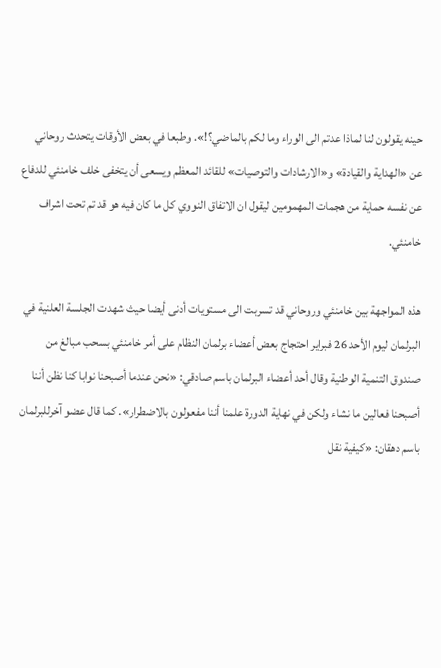حينه يقولون لنا لماذا عدتم الى الوراء وما لكم بالماضي؟!». وطبعا في بعض الأوقات يتحدث روحاني عن «الهداية والقيادة» و«الارشادات والتوصيات» للقائد المعظم ويسعى أن يتخفى خلف خامنئي للدفاع عن نفسه حماية من هجمات المهمومين ليقول ان الاتفاق النووي كل ما كان فيه هو قد تم تحت اشراف خامنئي.

هذه المواجهة بين خامنئي وروحاني قد تسربت الى مستويات أدنى أيضا حيث شهدت الجلسة العلنية في البرلمان ليوم الأحد 26 فبراير احتجاج بعض أعضاء برلمان النظام على أمر خامنئي بسحب مبالغ من صندوق التنمية الوطنية وقال أحد أعضاء البرلمان باسم صادقي: «نحن عندما أصبحنا نوابا كنا نظن أننا أصبحنا فعالين ما نشاء ولكن في نهاية الدورة علمنا أننا مفعولون بالاضطرار». كما قال عضو آخرللبرلمان باسم دهقان: «كيفية نقل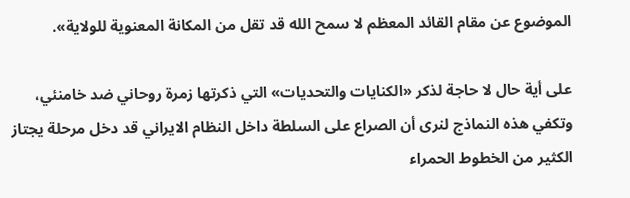الموضوع عن مقام القائد المعظم لا سمح الله قد تقل من المكانة المعنوية للولاية».

على أية حال لا حاجة لذكر «الكنايات والتحديات» التي ذكرتها زمرة روحاني ضد خامنئي، وتكفي هذه النماذج لنرى أن الصراع على السلطة داخل النظام الايراني قد دخل مرحلة يجتاز الكثير من الخطوط الحمراء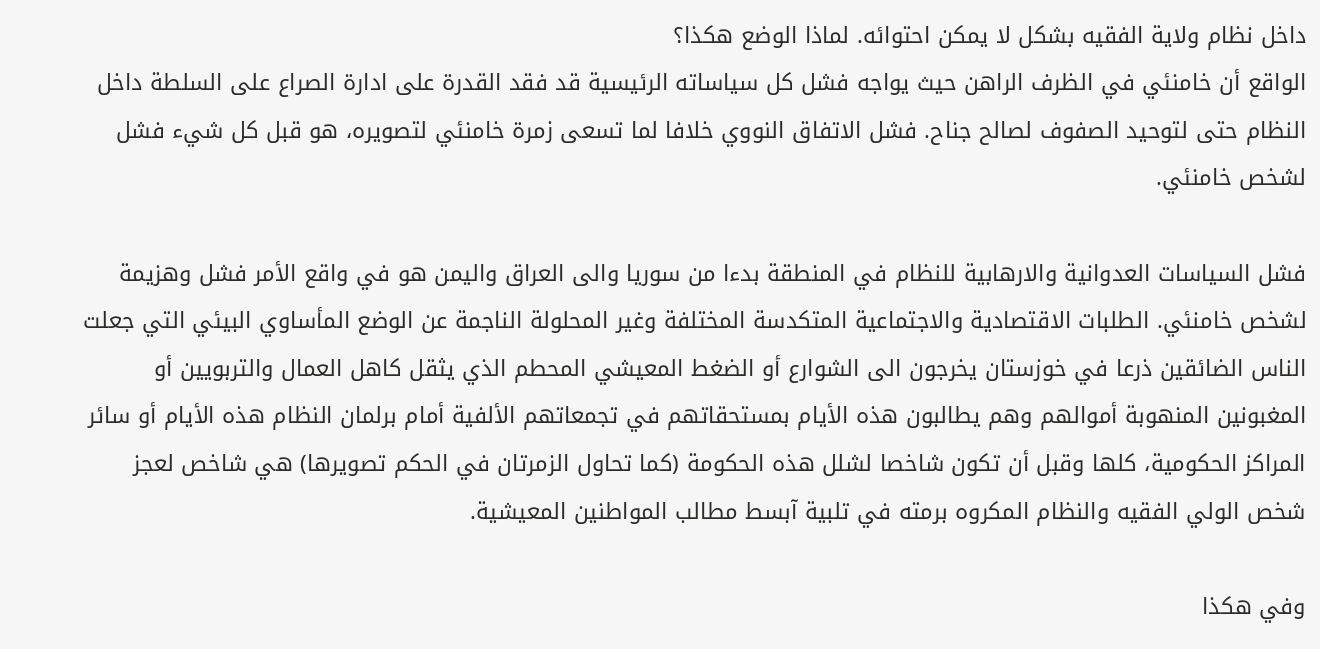داخل نظام ولاية الفقيه بشكل لا يمكن احتوائه. لماذا الوضع هكذا؟
الواقع أن خامنئي في الظرف الراهن حيث يواجه فشل كل سياساته الرئيسية قد فقد القدرة على ادارة الصراع على السلطة داخل النظام حتى لتوحيد الصفوف لصالح جناح. فشل الاتفاق النووي خلافا لما تسعى زمرة خامنئي لتصويره، هو قبل كل شيء فشل لشخص خامنئي.

فشل السياسات العدوانية والارهابية للنظام في المنطقة بدءا من سوريا والى العراق واليمن هو في واقع الأمر فشل وهزيمة لشخص خامنئي. الطلبات الاقتصادية والاجتماعية المتكدسة المختلفة وغير المحلولة الناجمة عن الوضع المأساوي البيئي التي جعلت الناس الضائقين ذرعا في خوزستان يخرجون الى الشوارع أو الضغط المعيشي المحطم الذي يثقل كاهل العمال والتربويين أو المغبونين المنهوبة أموالهم وهم يطالبون هذه الأيام بمستحقاتهم في تجمعاتهم الألفية أمام برلمان النظام هذه الأيام أو سائر المراكز الحكومية، كلها وقبل أن تكون شاخصا لشلل هذه الحكومة (كما تحاول الزمرتان في الحكم تصويرها) هي شاخص لعجز شخص الولي الفقيه والنظام المكروه برمته في تلبية آبسط مطالب المواطنين المعيشية.

وفي هكذا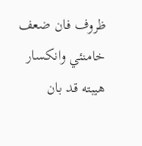ظروف فان ضعف خامنئي وانكسار هيبته قد بان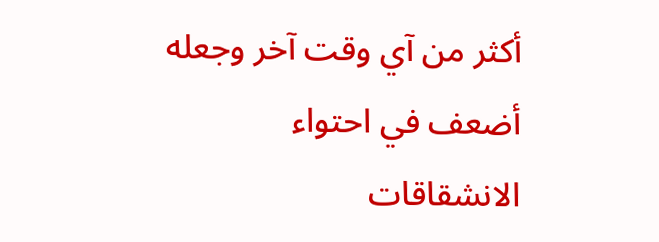أكثر من آي وقت آخر وجعله أضعف في احتواء الانشقاقات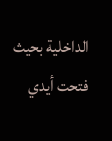الداخلية بحيث فتحت أيدي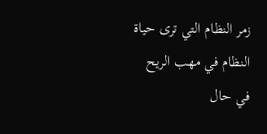زمر النظام التي ترى حياة النظام في مهب الريح في حال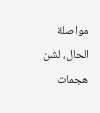مواصلة الحال، لشن هجمات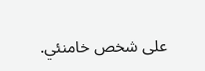على شخص خامنئي.